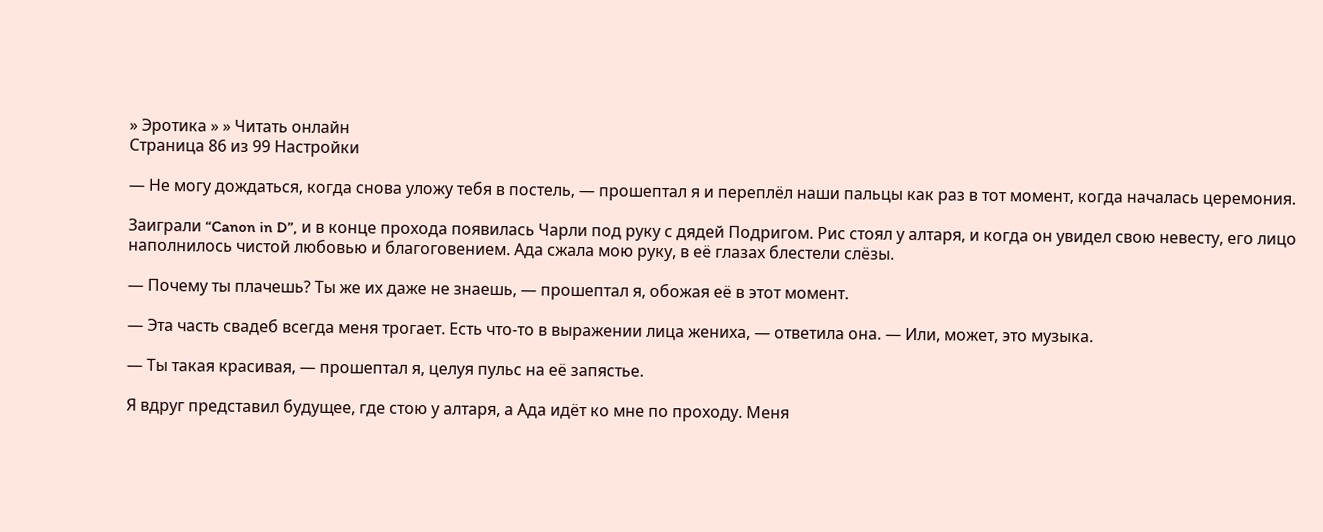» Эротика » » Читать онлайн
Страница 86 из 99 Настройки

— Не могу дождаться, когда снова уложу тебя в постель, — прошептал я и переплёл наши пальцы как раз в тот момент, когда началась церемония.

Заиграли “Canon in D”, и в конце прохода появилась Чарли под руку с дядей Подригом. Рис стоял у алтаря, и когда он увидел свою невесту, его лицо наполнилось чистой любовью и благоговением. Ада сжала мою руку, в её глазах блестели слёзы.

— Почему ты плачешь? Ты же их даже не знаешь, — прошептал я, обожая её в этот момент.

— Эта часть свадеб всегда меня трогает. Есть что-то в выражении лица жениха, — ответила она. — Или, может, это музыка.

— Ты такая красивая, — прошептал я, целуя пульс на её запястье.

Я вдруг представил будущее, где стою у алтаря, а Ада идёт ко мне по проходу. Меня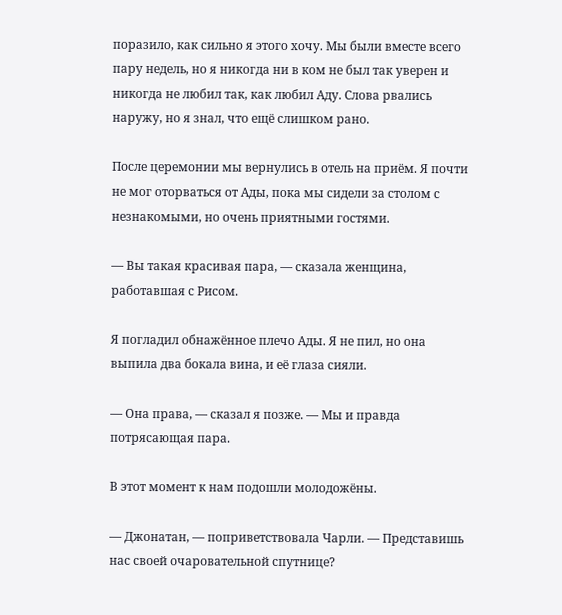поразило, как сильно я этого хочу. Мы были вместе всего пару недель, но я никогда ни в ком не был так уверен и никогда не любил так, как любил Аду. Слова рвались наружу, но я знал, что ещё слишком рано.

После церемонии мы вернулись в отель на приём. Я почти не мог оторваться от Ады, пока мы сидели за столом с незнакомыми, но очень приятными гостями.

— Вы такая красивая пара, — сказала женщина, работавшая с Рисом.

Я погладил обнажённое плечо Ады. Я не пил, но она выпила два бокала вина, и её глаза сияли.

— Она права, — сказал я позже. — Мы и правда потрясающая пара.

В этот момент к нам подошли молодожёны.

— Джонатан, — поприветствовала Чарли. — Представишь нас своей очаровательной спутнице?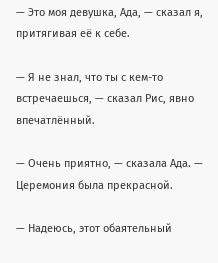— Это моя девушка, Ада, — сказал я, притягивая её к себе.

— Я не знал, что ты с кем-то встречаешься, — сказал Рис, явно впечатлённый.

— Очень приятно, — сказала Ада. — Церемония была прекрасной.

— Надеюсь, этот обаятельный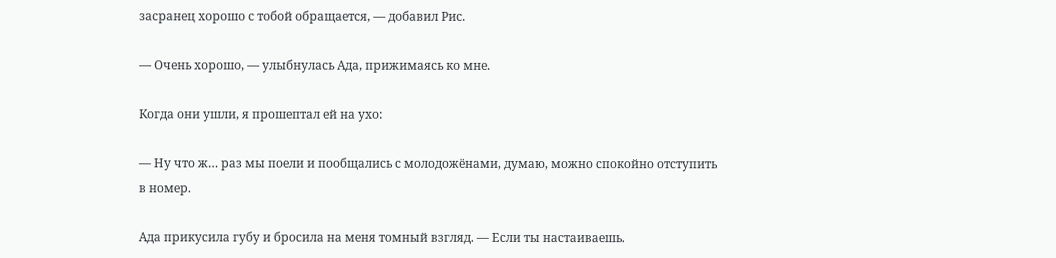засранец хорошо с тобой обращается, — добавил Рис.

— Очень хорошо, — улыбнулась Ада, прижимаясь ко мне.

Когда они ушли, я прошептал ей на ухо:

— Ну что ж… раз мы поели и пообщались с молодожёнами, думаю, можно спокойно отступить в номер.

Ада прикусила губу и бросила на меня томный взгляд. — Если ты настаиваешь.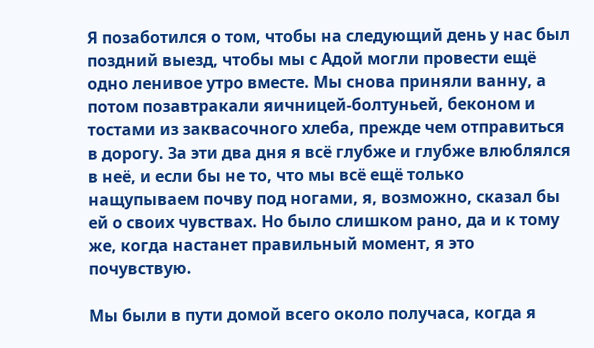Я позаботился о том, чтобы на следующий день у нас был поздний выезд, чтобы мы с Адой могли провести ещё одно ленивое утро вместе. Мы снова приняли ванну, а потом позавтракали яичницей-болтуньей, беконом и тостами из заквасочного хлеба, прежде чем отправиться в дорогу. За эти два дня я всё глубже и глубже влюблялся в неё, и если бы не то, что мы всё ещё только нащупываем почву под ногами, я, возможно, сказал бы ей о своих чувствах. Но было слишком рано, да и к тому же, когда настанет правильный момент, я это почувствую.

Мы были в пути домой всего около получаса, когда я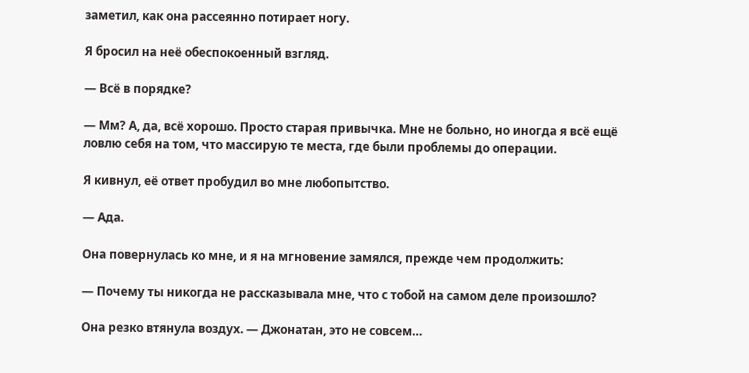заметил, как она рассеянно потирает ногу.

Я бросил на неё обеспокоенный взгляд.

— Всё в порядке?

— Мм? А, да, всё хорошо. Просто старая привычка. Мне не больно, но иногда я всё ещё ловлю себя на том, что массирую те места, где были проблемы до операции.

Я кивнул, её ответ пробудил во мне любопытство.

— Ада.

Она повернулась ко мне, и я на мгновение замялся, прежде чем продолжить:

— Почему ты никогда не рассказывала мне, что с тобой на самом деле произошло?

Она резко втянула воздух. — Джонатан, это не совсем…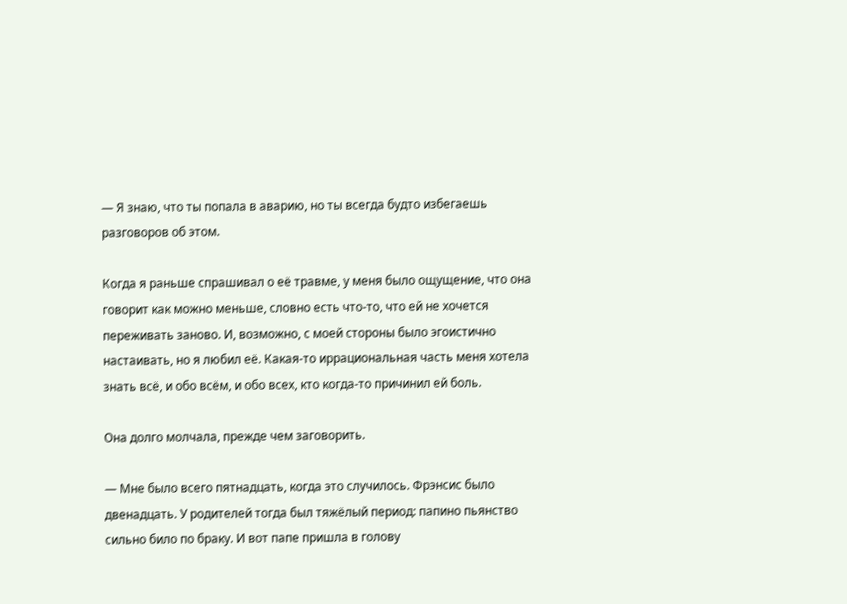— Я знаю, что ты попала в аварию, но ты всегда будто избегаешь разговоров об этом.

Когда я раньше спрашивал о её травме, у меня было ощущение, что она говорит как можно меньше, словно есть что-то, что ей не хочется переживать заново. И, возможно, с моей стороны было эгоистично настаивать, но я любил её. Какая-то иррациональная часть меня хотела знать всё, и обо всём, и обо всех, кто когда-то причинил ей боль.

Она долго молчала, прежде чем заговорить.

— Мне было всего пятнадцать, когда это случилось. Фрэнсис было двенадцать. У родителей тогда был тяжёлый период: папино пьянство сильно било по браку. И вот папе пришла в голову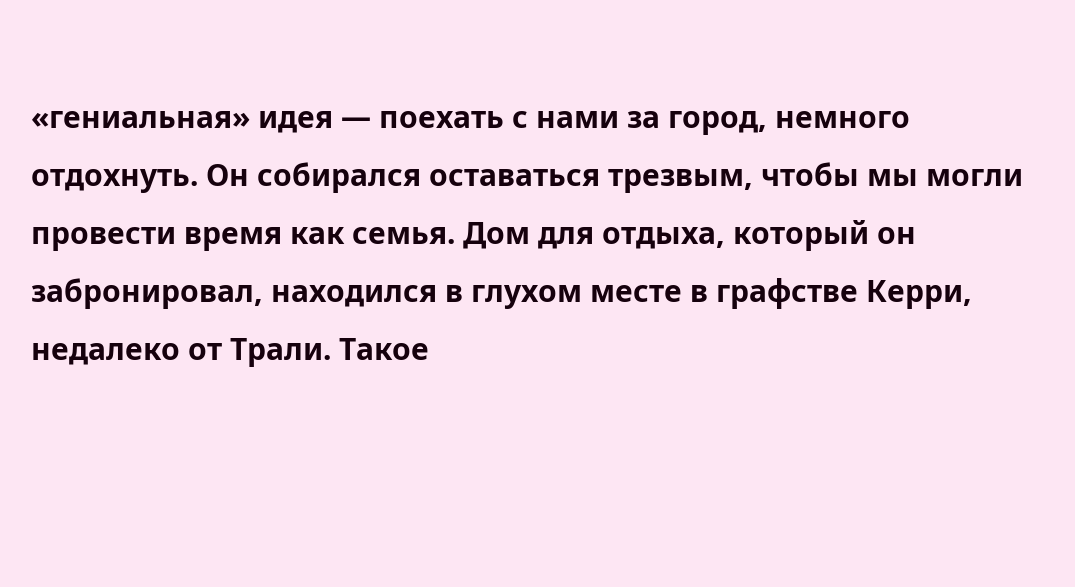«гениальная» идея — поехать с нами за город, немного отдохнуть. Он собирался оставаться трезвым, чтобы мы могли провести время как семья. Дом для отдыха, который он забронировал, находился в глухом месте в графстве Керри, недалеко от Трали. Такое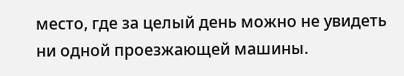место, где за целый день можно не увидеть ни одной проезжающей машины.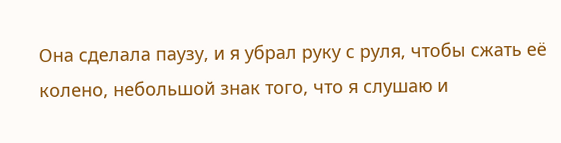Она сделала паузу, и я убрал руку с руля, чтобы сжать её колено, небольшой знак того, что я слушаю и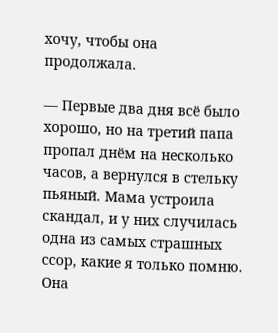хочу, чтобы она продолжала.

— Первые два дня всё было хорошо, но на третий папа пропал днём на несколько часов, а вернулся в стельку пьяный. Мама устроила скандал, и у них случилась одна из самых страшных ссор, какие я только помню. Она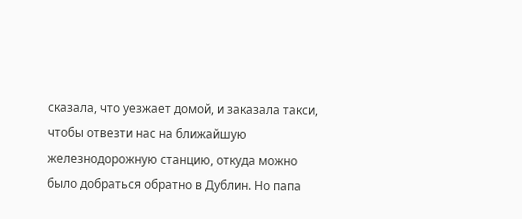сказала, что уезжает домой, и заказала такси, чтобы отвезти нас на ближайшую железнодорожную станцию, откуда можно было добраться обратно в Дублин. Но папа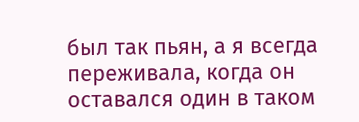был так пьян, а я всегда переживала, когда он оставался один в таком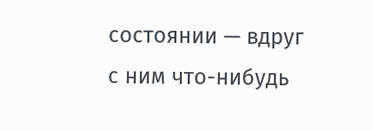состоянии — вдруг с ним что-нибудь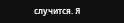случится. Я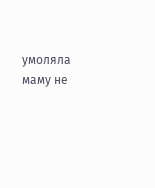умоляла маму не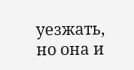уезжать, но она и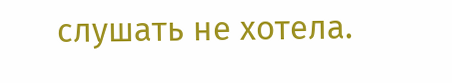слушать не хотела.